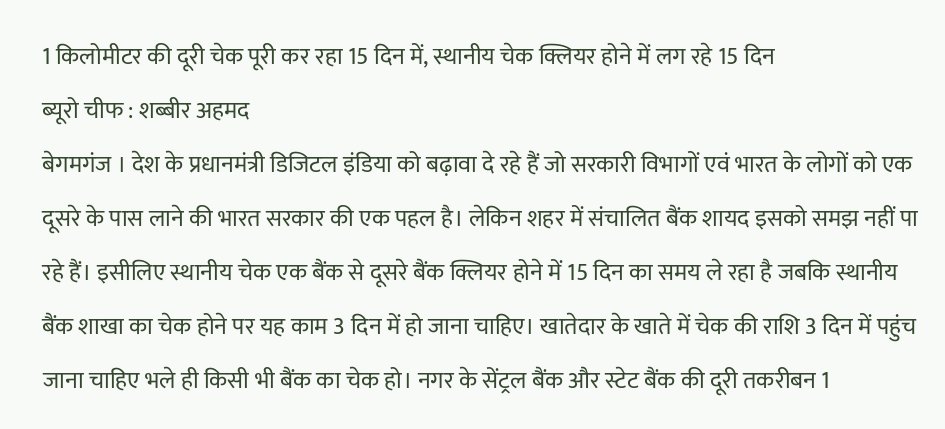1 किलोमीटर की दूरी चेक पूरी कर रहा 15 दिन में, स्थानीय चेक क्लियर होने में लग रहे 15 दिन
ब्यूरो चीफ : शब्बीर अहमद
बेगमगंज । देश के प्रधानमंत्री डिजिटल इंडिया को बढ़ावा दे रहे हैं जो सरकारी विभागों एवं भारत के लोगों को एक दूसरे के पास लाने की भारत सरकार की एक पहल है। लेकिन शहर में संचालित बैंक शायद इसको समझ नहीं पा रहे हैं। इसीलिए स्थानीय चेक एक बैंक से दूसरे बैंक क्लियर होने में 15 दिन का समय ले रहा है जबकि स्थानीय बैंक शाखा का चेक होने पर यह काम 3 दिन में हो जाना चाहिए। खातेदार के खाते में चेक की राशि 3 दिन में पहुंच जाना चाहिए भले ही किसी भी बैंक का चेक हो। नगर के सेंट्रल बैंक और स्टेट बैंक की दूरी तकरीबन 1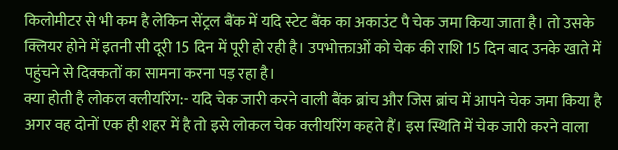किलोमीटर से भी कम है लेकिन सेंट्रल बैंक में यदि स्टेट बैंक का अकाउंट पै चेक जमा किया जाता है। तो उसके क्लियर होने में इतनी सी दूरी 15 दिन में पूरी हो रही है। उपभोक्ताओं को चेक की राशि 15 दिन बाद उनके खाते में पहुंचने से दिक्कतों का सामना करना पड़ रहा है।
क्या होती है लोकल क्लीयरिंग:- यदि चेक जारी करने वाली बैंक ब्रांच और जिस ब्रांच में आपने चेक जमा किया है अगर वह दोनों एक ही शहर में है तो इसे लोकल चेक क्लीयरिंग कहते हैं। इस स्थिति में चेक जारी करने वाला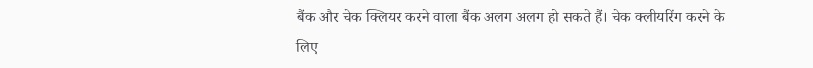बैंक और चेक क्लियर करने वाला बैंक अलग अलग हो सकते हैं। चेक क्लीयरिंग करने के लिए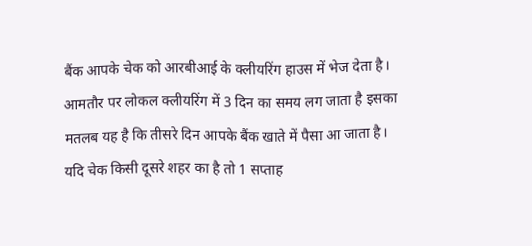बैंक आपके चेक को आरबीआई के क्लीयरिंग हाउस में भेज देता है।
आमतौर पर लोकल क्लीयरिंग में 3 दिन का समय लग जाता है इसका मतलब यह है कि तीसरे दिन आपके बैंक खाते में पैसा आ जाता है। यदि चेक किसी दूसरे शहर का है तो 1 सप्ताह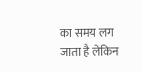का समय लग जाता है लेकिन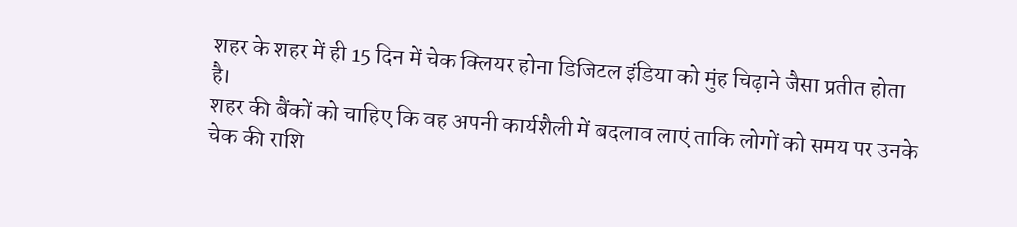शहर के शहर में ही 15 दिन में चेक क्लियर होना डिजिटल इंडिया को मुंह चिढ़ाने जैसा प्रतीत होता है।
शहर की बैंकों को चाहिए कि वह अपनी कार्यशैली में बदलाव लाएं ताकि लोगों को समय पर उनके चेक की राशि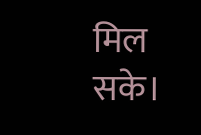मिल सके।